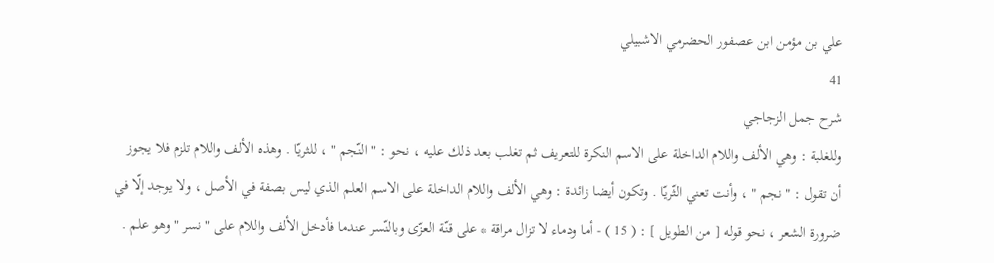علي بن مؤمن ابن عصفور الحضرمي الاشبيلي
41
شرح جمل الزجاجي
وللغلبة : وهي الألف واللام الداخلة على الاسم النكرة للتعريف ثم تغلب بعد ذلك عليه ، نحو : " النّجم " ، للثريّا . وهذه الألف واللام تلزم فلا يجوز أن تقول : " نجم " ، وأنت تعني الثّريّا . وتكون أيضا زائدة : وهي الألف واللام الداخلة على الاسم العلم الذي ليس بصفة في الأصل ، ولا يوجد إلّا في ضرورة الشعر ، نحو قوله [ من الطويل ] : ( 15 ) - أما ودماء لا تزال مراقة * على قنّة العزّى وبالنّسر عندما فأدخل الألف واللام على " نسر " وهو علم .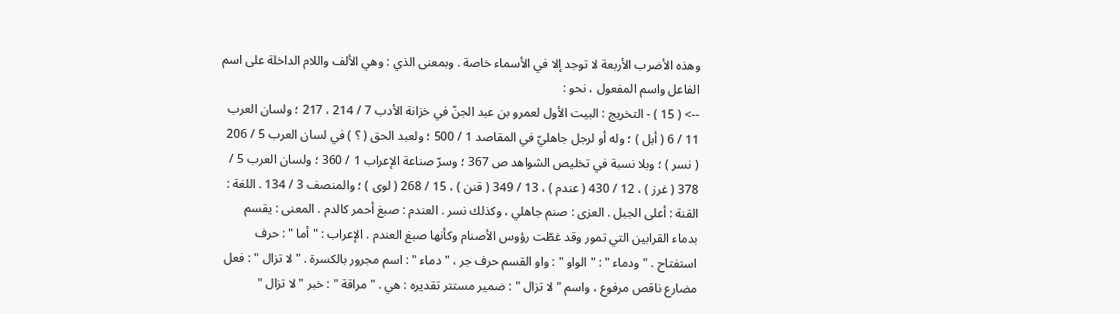وهذه الأضرب الأربعة لا توجد إلا في الأسماء خاصة . وبمعنى الذي : وهي الألف واللام الداخلة على اسم الفاعل واسم المفعول ، نحو :
--> ( 15 ) - التخريج : البيت الأول لعمرو بن عبد الجنّ في خزانة الأدب 7 / 214 ، 217 ؛ ولسان العرب 11 / 6 ( أبل ) ؛ وله أو لرجل جاهليّ في المقاصد 1 / 500 ؛ ولعبد الحق ( ؟ ) في لسان العرب 5 / 206 ( نسر ) ؛ وبلا نسبة في تخليص الشواهد ص 367 ؛ وسرّ صناعة الإعراب 1 / 360 ؛ ولسان العرب 5 / 378 ( غرز ) ، 12 / 430 ( عندم ) ، 13 / 349 ( قنن ) ، 15 / 268 ( لوى ) ؛ والمنصف 3 / 134 . اللغة : القنة : أعلى الجبل . العزى : صنم جاهلي ، وكذلك نسر . العندم : صبغ أحمر كالدم . المعنى : يقسم بدماء القرابين التي تمور وقد غطّت رؤوس الأصنام وكأنها صبغ العندم . الإعراب : " أما " : حرف استفتاح . " ودماء " : " الواو " : واو القسم حرف جر ، " دماء " : اسم مجرور بالكسرة . " لا تزال " : فعل مضارع ناقص مرفوع ، واسم " لا تزال " : ضمير مستتر تقديره : هي . " مراقة " : خبر " لا تزال "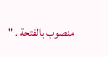منصوب بالفتحة . "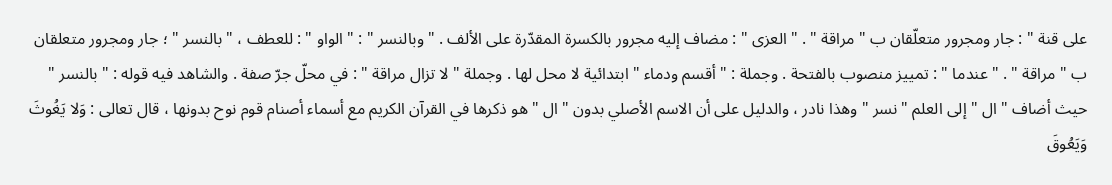على قنة " : جار ومجرور متعلّقان ب " مراقة " . " العزى " : مضاف إليه مجرور بالكسرة المقدّرة على الألف . " وبالنسر " : " الواو " : للعطف ، " بالنسر " ؛ جار ومجرور متعلقان ب " مراقة " . " عندما " : تمييز منصوب بالفتحة . وجملة : " أقسم ودماء " ابتدائية لا محل لها . وجملة " لا تزال مراقة " : في محلّ جرّ صفة . والشاهد فيه قوله : " بالنسر " حيث أضاف " ال " إلى العلم " نسر " وهذا نادر ، والدليل على أن الاسم الأصلي بدون " ال " هو ذكرها في القرآن الكريم مع أسماء أصنام قوم نوح بدونها ، قال تعالى : وَلا يَغُوثَ وَيَعُوقَ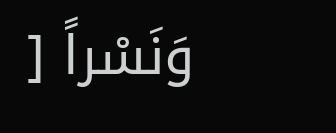وَنَسْراً [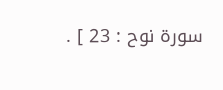سورة نوح : 23 ] .